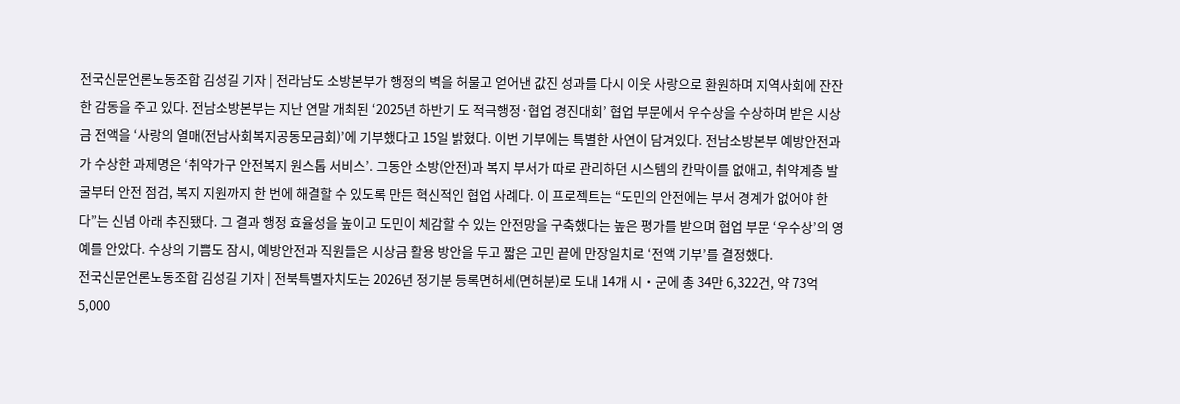전국신문언론노동조합 김성길 기자 | 전라남도 소방본부가 행정의 벽을 허물고 얻어낸 값진 성과를 다시 이웃 사랑으로 환원하며 지역사회에 잔잔한 감동을 주고 있다. 전남소방본부는 지난 연말 개최된 ‘2025년 하반기 도 적극행정·협업 경진대회’ 협업 부문에서 우수상을 수상하며 받은 시상금 전액을 ‘사랑의 열매(전남사회복지공동모금회)’에 기부했다고 15일 밝혔다. 이번 기부에는 특별한 사연이 담겨있다. 전남소방본부 예방안전과가 수상한 과제명은 ‘취약가구 안전복지 원스톱 서비스’. 그동안 소방(안전)과 복지 부서가 따로 관리하던 시스템의 칸막이를 없애고, 취약계층 발굴부터 안전 점검, 복지 지원까지 한 번에 해결할 수 있도록 만든 혁신적인 협업 사례다. 이 프로젝트는 “도민의 안전에는 부서 경계가 없어야 한다”는 신념 아래 추진됐다. 그 결과 행정 효율성을 높이고 도민이 체감할 수 있는 안전망을 구축했다는 높은 평가를 받으며 협업 부문 ‘우수상’의 영예를 안았다. 수상의 기쁨도 잠시, 예방안전과 직원들은 시상금 활용 방안을 두고 짧은 고민 끝에 만장일치로 ‘전액 기부’를 결정했다.
전국신문언론노동조합 김성길 기자 | 전북특별자치도는 2026년 정기분 등록면허세(면허분)로 도내 14개 시‧군에 총 34만 6,322건, 약 73억 5,000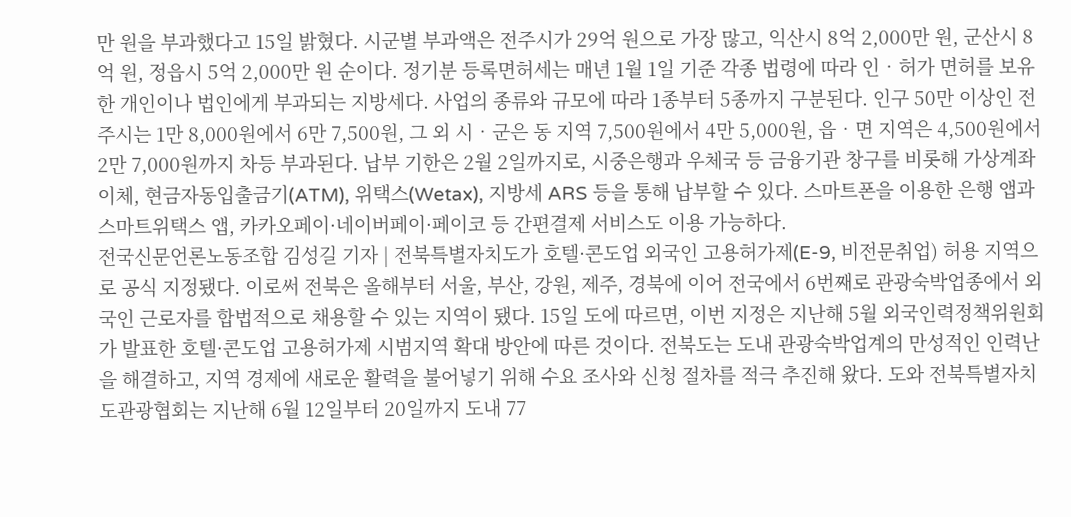만 원을 부과했다고 15일 밝혔다. 시군별 부과액은 전주시가 29억 원으로 가장 많고, 익산시 8억 2,000만 원, 군산시 8억 원, 정읍시 5억 2,000만 원 순이다. 정기분 등록면허세는 매년 1월 1일 기준 각종 법령에 따라 인‧허가 면허를 보유한 개인이나 법인에게 부과되는 지방세다. 사업의 종류와 규모에 따라 1종부터 5종까지 구분된다. 인구 50만 이상인 전주시는 1만 8,000원에서 6만 7,500원, 그 외 시‧군은 동 지역 7,500원에서 4만 5,000원, 읍‧면 지역은 4,500원에서 2만 7,000원까지 차등 부과된다. 납부 기한은 2월 2일까지로, 시중은행과 우체국 등 금융기관 창구를 비롯해 가상계좌 이체, 현금자동입출금기(ATM), 위택스(Wetax), 지방세 ARS 등을 통해 납부할 수 있다. 스마트폰을 이용한 은행 앱과 스마트위택스 앱, 카카오페이·네이버페이·페이코 등 간편결제 서비스도 이용 가능하다.
전국신문언론노동조합 김성길 기자 | 전북특별자치도가 호텔·콘도업 외국인 고용허가제(E-9, 비전문취업) 허용 지역으로 공식 지정됐다. 이로써 전북은 올해부터 서울, 부산, 강원, 제주, 경북에 이어 전국에서 6번째로 관광숙박업종에서 외국인 근로자를 합법적으로 채용할 수 있는 지역이 됐다. 15일 도에 따르면, 이번 지정은 지난해 5월 외국인력정책위원회가 발표한 호텔·콘도업 고용허가제 시범지역 확대 방안에 따른 것이다. 전북도는 도내 관광숙박업계의 만성적인 인력난을 해결하고, 지역 경제에 새로운 활력을 불어넣기 위해 수요 조사와 신청 절차를 적극 추진해 왔다. 도와 전북특별자치도관광협회는 지난해 6월 12일부터 20일까지 도내 77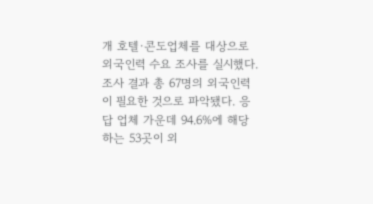개 호텔·콘도업체를 대상으로 외국인력 수요 조사를 실시했다. 조사 결과 총 67명의 외국인력이 필요한 것으로 파악됐다. 응답 업체 가운데 94.6%에 해당하는 53곳이 외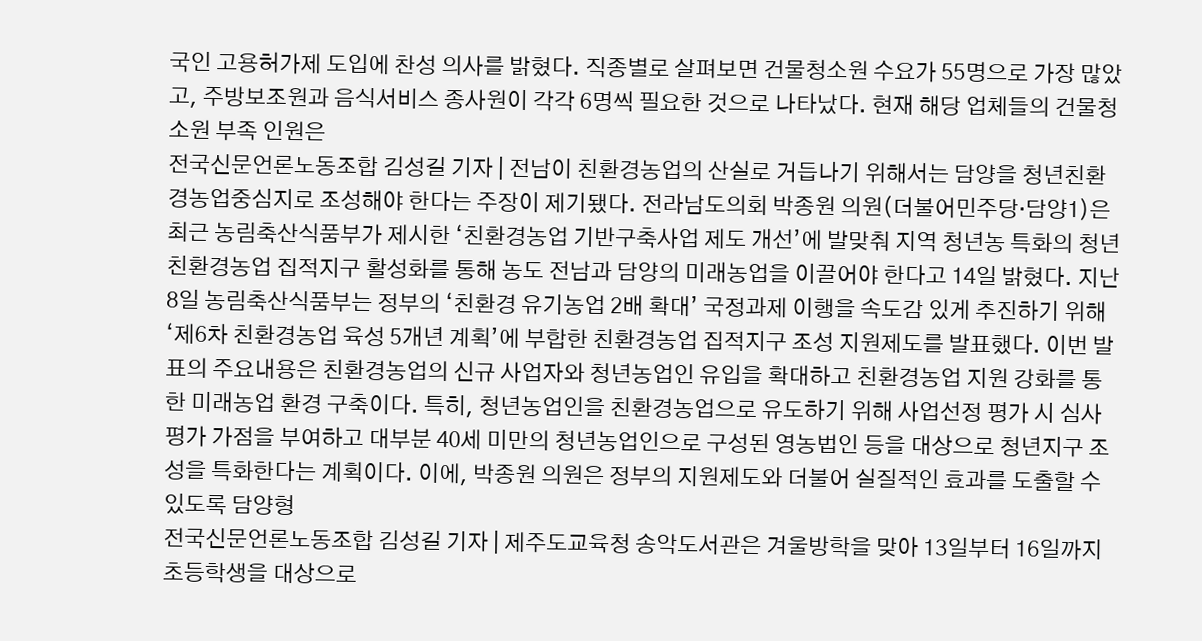국인 고용허가제 도입에 찬성 의사를 밝혔다. 직종별로 살펴보면 건물청소원 수요가 55명으로 가장 많았고, 주방보조원과 음식서비스 종사원이 각각 6명씩 필요한 것으로 나타났다. 현재 해당 업체들의 건물청소원 부족 인원은
전국신문언론노동조합 김성길 기자 | 전남이 친환경농업의 산실로 거듭나기 위해서는 담양을 청년친환경농업중심지로 조성해야 한다는 주장이 제기됐다. 전라남도의회 박종원 의원(더불어민주당·담양1)은 최근 농림축산식품부가 제시한 ‘친환경농업 기반구축사업 제도 개선’에 발맞춰 지역 청년농 특화의 청년친환경농업 집적지구 활성화를 통해 농도 전남과 담양의 미래농업을 이끌어야 한다고 14일 밝혔다. 지난 8일 농림축산식품부는 정부의 ‘친환경 유기농업 2배 확대’ 국정과제 이행을 속도감 있게 추진하기 위해 ‘제6차 친환경농업 육성 5개년 계획’에 부합한 친환경농업 집적지구 조성 지원제도를 발표했다. 이번 발표의 주요내용은 친환경농업의 신규 사업자와 청년농업인 유입을 확대하고 친환경농업 지원 강화를 통한 미래농업 환경 구축이다. 특히, 청년농업인을 친환경농업으로 유도하기 위해 사업선정 평가 시 심사평가 가점을 부여하고 대부분 40세 미만의 청년농업인으로 구성된 영농법인 등을 대상으로 청년지구 조성을 특화한다는 계획이다. 이에, 박종원 의원은 정부의 지원제도와 더불어 실질적인 효과를 도출할 수 있도록 담양형
전국신문언론노동조합 김성길 기자 | 제주도교육청 송악도서관은 겨울방학을 맞아 13일부터 16일까지 초등학생을 대상으로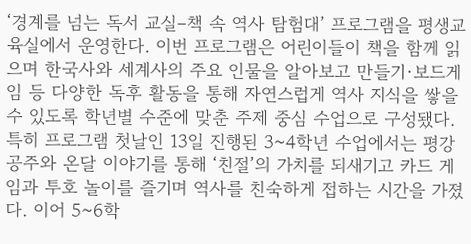‘경계를 넘는 독서 교실–책 속 역사 탐험대’ 프로그램을 평생교육실에서 운영한다. 이번 프로그램은 어린이들이 책을 함께 읽으며 한국사와 세계사의 주요 인물을 알아보고 만들기·보드게임 등 다양한 독후 활동을 통해 자연스럽게 역사 지식을 쌓을 수 있도록 학년별 수준에 맞춘 주제 중심 수업으로 구성됐다. 특히 프로그램 첫날인 13일 진행된 3~4학년 수업에서는 평강공주와 온달 이야기를 통해 ‘친절’의 가치를 되새기고 카드 게임과 투호 놀이를 즐기며 역사를 친숙하게 접하는 시간을 가졌다. 이어 5~6학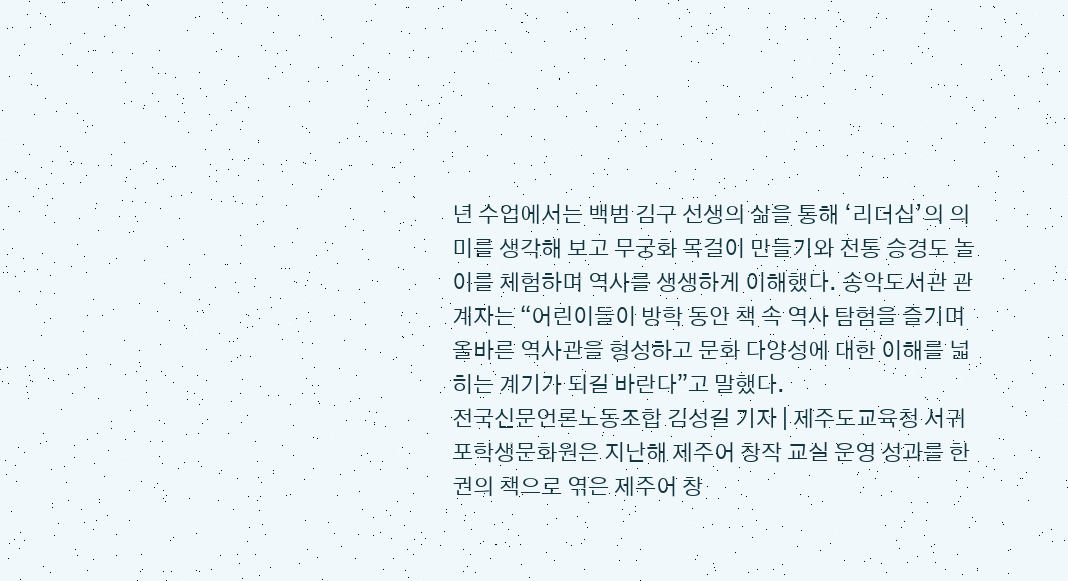년 수업에서는 백범 김구 선생의 삶을 통해 ‘리더십’의 의미를 생각해 보고 무궁화 목걸이 만들기와 전통 승경도 놀이를 체험하며 역사를 생생하게 이해했다. 송악도서관 관계자는 “어린이들이 방학 동안 책 속 역사 탐험을 즐기며 올바른 역사관을 형성하고 문화 다양성에 대한 이해를 넓히는 계기가 되길 바란다”고 말했다.
전국신문언론노동조합 김성길 기자 | 제주도교육청 서귀포학생문화원은 지난해 제주어 창작 교실 운영 성과를 한 권의 책으로 엮은 제주어 창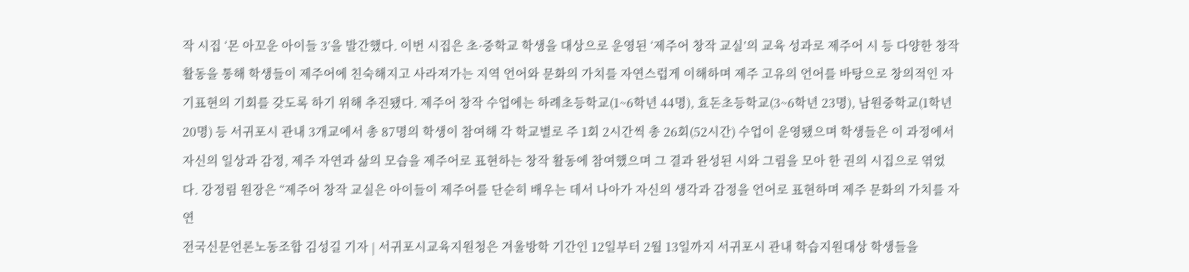작 시집 ‘몬 아꼬운 아이들 3’을 발간했다. 이번 시집은 초·중학교 학생을 대상으로 운영된 ‘제주어 창작 교실’의 교육 성과로 제주어 시 등 다양한 창작 활동을 통해 학생들이 제주어에 친숙해지고 사라져가는 지역 언어와 문화의 가치를 자연스럽게 이해하며 제주 고유의 언어를 바탕으로 창의적인 자기표현의 기회를 갖도록 하기 위해 추진됐다. 제주어 창작 수업에는 하례초등학교(1~6학년 44명), 효돈초등학교(3~6학년 23명), 남원중학교(1학년 20명) 등 서귀포시 관내 3개교에서 총 87명의 학생이 참여해 각 학교별로 주 1회 2시간씩 총 26회(52시간) 수업이 운영됐으며 학생들은 이 과정에서 자신의 일상과 감정, 제주 자연과 삶의 모습을 제주어로 표현하는 창작 활동에 참여했으며 그 결과 완성된 시와 그림을 모아 한 권의 시집으로 엮었다. 강정림 원장은 “제주어 창작 교실은 아이들이 제주어를 단순히 배우는 데서 나아가 자신의 생각과 감정을 언어로 표현하며 제주 문화의 가치를 자연
전국신문언론노동조합 김성길 기자 | 서귀포시교육지원청은 겨울방학 기간인 12일부터 2월 13일까지 서귀포시 관내 학습지원대상 학생들을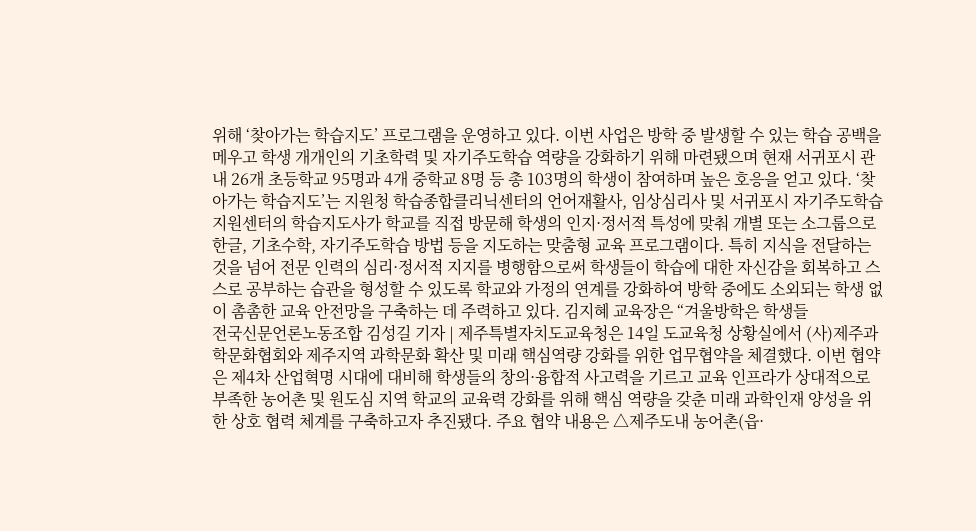위해 ‘찾아가는 학습지도’ 프로그램을 운영하고 있다. 이번 사업은 방학 중 발생할 수 있는 학습 공백을 메우고 학생 개개인의 기초학력 및 자기주도학습 역량을 강화하기 위해 마련됐으며 현재 서귀포시 관내 26개 초등학교 95명과 4개 중학교 8명 등 총 103명의 학생이 참여하며 높은 호응을 얻고 있다. ‘찾아가는 학습지도’는 지원청 학습종합클리닉센터의 언어재활사, 임상심리사 및 서귀포시 자기주도학습지원센터의 학습지도사가 학교를 직접 방문해 학생의 인지·정서적 특성에 맞춰 개별 또는 소그룹으로 한글, 기초수학, 자기주도학습 방법 등을 지도하는 맞춤형 교육 프로그램이다. 특히 지식을 전달하는 것을 넘어 전문 인력의 심리·정서적 지지를 병행함으로써 학생들이 학습에 대한 자신감을 회복하고 스스로 공부하는 습관을 형성할 수 있도록 학교와 가정의 연계를 강화하여 방학 중에도 소외되는 학생 없이 촘촘한 교육 안전망을 구축하는 데 주력하고 있다. 김지혜 교육장은 “겨울방학은 학생들
전국신문언론노동조합 김성길 기자 | 제주특별자치도교육청은 14일 도교육청 상황실에서 (사)제주과학문화협회와 제주지역 과학문화 확산 및 미래 핵심역량 강화를 위한 업무협약을 체결했다. 이번 협약은 제4차 산업혁명 시대에 대비해 학생들의 창의·융합적 사고력을 기르고 교육 인프라가 상대적으로 부족한 농어촌 및 원도심 지역 학교의 교육력 강화를 위해 핵심 역량을 갖춘 미래 과학인재 양성을 위한 상호 협력 체계를 구축하고자 추진됐다. 주요 협약 내용은 △제주도내 농어촌(읍·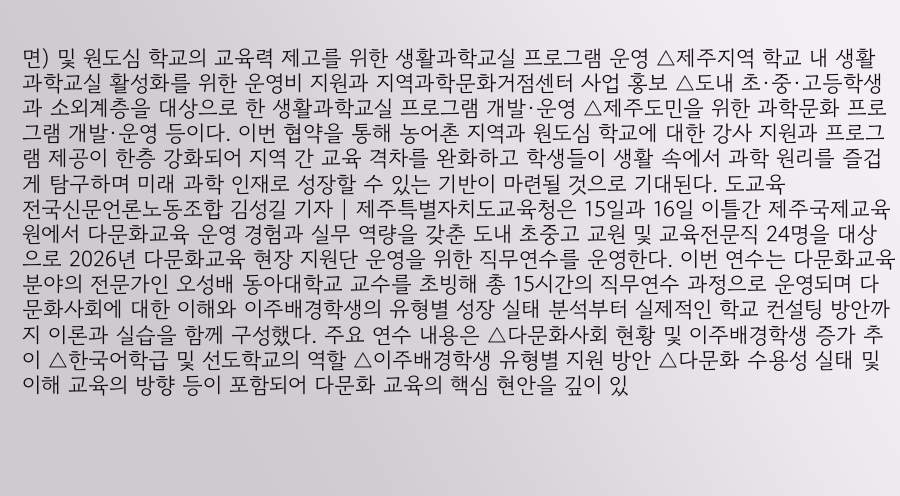면) 및 원도심 학교의 교육력 제고를 위한 생활과학교실 프로그램 운영 △제주지역 학교 내 생활과학교실 활성화를 위한 운영비 지원과 지역과학문화거점센터 사업 홍보 △도내 초·중·고등학생과 소외계층을 대상으로 한 생활과학교실 프로그램 개발·운영 △제주도민을 위한 과학문화 프로그램 개발·운영 등이다. 이번 협약을 통해 농어촌 지역과 원도심 학교에 대한 강사 지원과 프로그램 제공이 한층 강화되어 지역 간 교육 격차를 완화하고 학생들이 생활 속에서 과학 원리를 즐겁게 탐구하며 미래 과학 인재로 성장할 수 있는 기반이 마련될 것으로 기대된다. 도교육
전국신문언론노동조합 김성길 기자 | 제주특별자치도교육청은 15일과 16일 이틀간 제주국제교육원에서 다문화교육 운영 경험과 실무 역량을 갖춘 도내 초중고 교원 및 교육전문직 24명을 대상으로 2026년 다문화교육 현장 지원단 운영을 위한 직무연수를 운영한다. 이번 연수는 다문화교육 분야의 전문가인 오성배 동아대학교 교수를 초빙해 총 15시간의 직무연수 과정으로 운영되며 다문화사회에 대한 이해와 이주배경학생의 유형별 성장 실태 분석부터 실제적인 학교 컨설팅 방안까지 이론과 실습을 함께 구성했다. 주요 연수 내용은 △다문화사회 현황 및 이주배경학생 증가 추이 △한국어학급 및 선도학교의 역할 △이주배경학생 유형별 지원 방안 △다문화 수용성 실태 및 이해 교육의 방향 등이 포함되어 다문화 교육의 핵심 현안을 깊이 있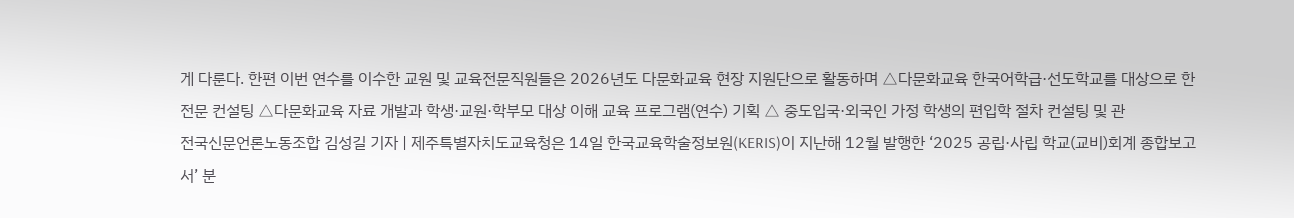게 다룬다. 한편 이번 연수를 이수한 교원 및 교육전문직원들은 2026년도 다문화교육 현장 지원단으로 활동하며 △다문화교육 한국어학급·선도학교를 대상으로 한 전문 컨설팅 △다문화교육 자료 개발과 학생·교원·학부모 대상 이해 교육 프로그램(연수) 기획 △ 중도입국·외국인 가정 학생의 편입학 절차 컨설팅 및 관
전국신문언론노동조합 김성길 기자 | 제주특별자치도교육청은 14일 한국교육학술정보원(KERIS)이 지난해 12월 발행한 ‘2025 공립·사립 학교(교비)회계 종합보고서’ 분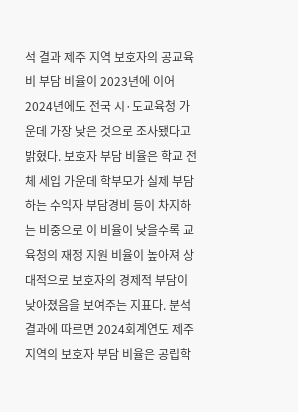석 결과 제주 지역 보호자의 공교육비 부담 비율이 2023년에 이어 2024년에도 전국 시·도교육청 가운데 가장 낮은 것으로 조사됐다고 밝혔다. 보호자 부담 비율은 학교 전체 세입 가운데 학부모가 실제 부담하는 수익자 부담경비 등이 차지하는 비중으로 이 비율이 낮을수록 교육청의 재정 지원 비율이 높아져 상대적으로 보호자의 경제적 부담이 낮아졌음을 보여주는 지표다. 분석 결과에 따르면 2024회계연도 제주 지역의 보호자 부담 비율은 공립학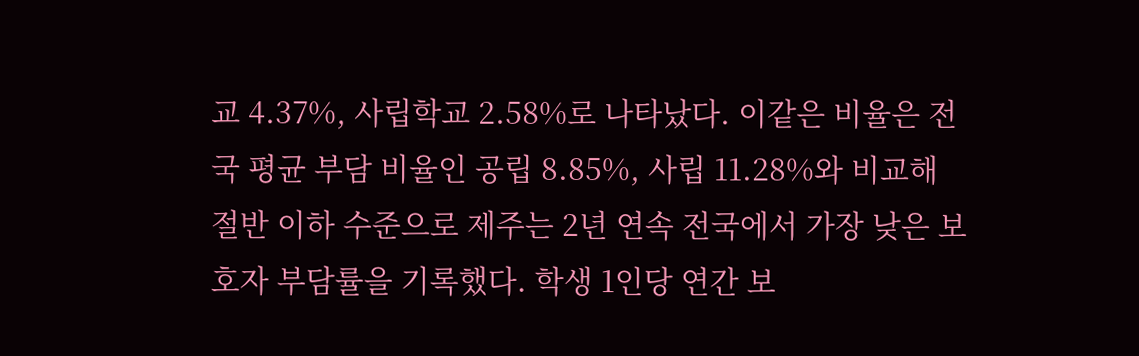교 4.37%, 사립학교 2.58%로 나타났다. 이같은 비율은 전국 평균 부담 비율인 공립 8.85%, 사립 11.28%와 비교해 절반 이하 수준으로 제주는 2년 연속 전국에서 가장 낮은 보호자 부담률을 기록했다. 학생 1인당 연간 보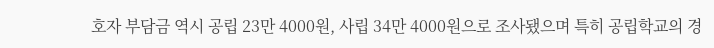호자 부담금 역시 공립 23만 4000원, 사립 34만 4000원으로 조사됐으며 특히 공립학교의 경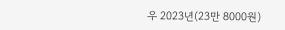우 2023년(23만 8000원)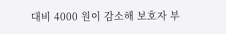대비 4000 원이 감소해 보호자 부